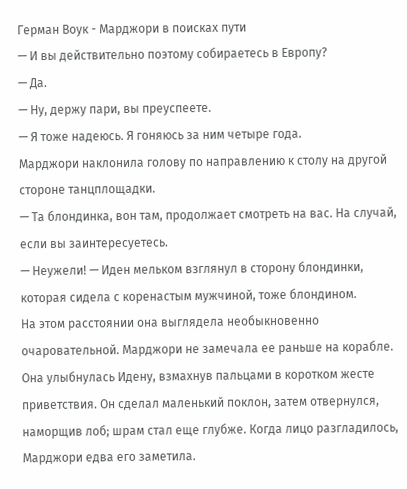Герман Воук - Марджори в поисках пути
— И вы действительно поэтому собираетесь в Европу?
— Да.
— Ну, держу пари, вы преуспеете.
— Я тоже надеюсь. Я гоняюсь за ним четыре года.
Марджори наклонила голову по направлению к столу на другой стороне танцплощадки.
— Та блондинка, вон там, продолжает смотреть на вас. На случай, если вы заинтересуетесь.
— Неужели! — Иден мельком взглянул в сторону блондинки, которая сидела с коренастым мужчиной, тоже блондином.
На этом расстоянии она выглядела необыкновенно очаровательной. Марджори не замечала ее раньше на корабле. Она улыбнулась Идену, взмахнув пальцами в коротком жесте приветствия. Он сделал маленький поклон, затем отвернулся, наморщив лоб; шрам стал еще глубже. Когда лицо разгладилось, Марджори едва его заметила.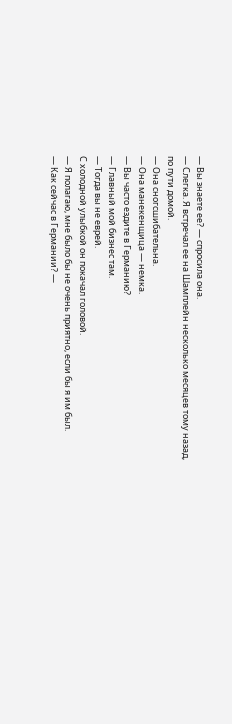— Вы знаете ее? — спросила она.
— Слегка. Я встречал ее на Шамплейн несколько месяцев тому назад, по пути домой.
— Она сногсшибательна.
— Она манекенщица — немка.
— Вы часто ездите в Германию?
— Главный мой бизнес там.
— Тогда вы не еврей.
С холодной улыбкой он покачал головой.
— Я полагаю, мне было бы не очень приятно, если бы я им был.
— Как сейчас в Германии? —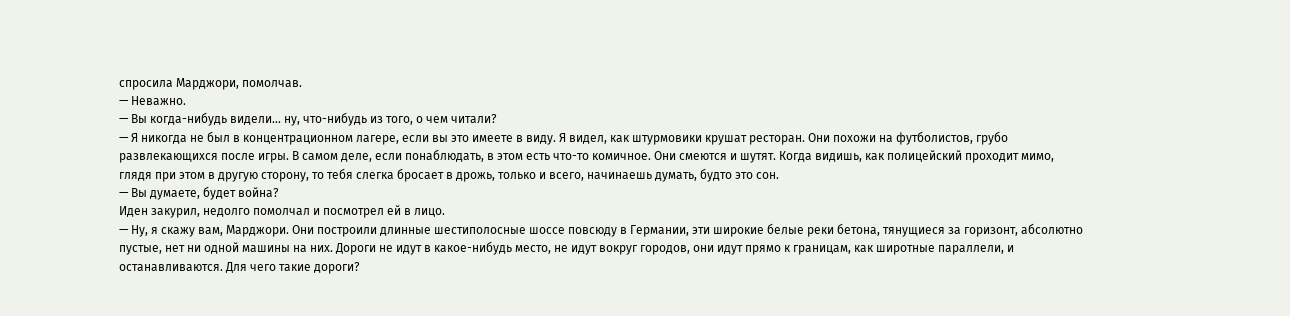спросила Марджори, помолчав.
— Неважно.
— Вы когда-нибудь видели… ну, что-нибудь из того, о чем читали?
— Я никогда не был в концентрационном лагере, если вы это имеете в виду. Я видел, как штурмовики крушат ресторан. Они похожи на футболистов, грубо развлекающихся после игры. В самом деле, если понаблюдать, в этом есть что-то комичное. Они смеются и шутят. Когда видишь, как полицейский проходит мимо, глядя при этом в другую сторону, то тебя слегка бросает в дрожь, только и всего, начинаешь думать, будто это сон.
— Вы думаете, будет война?
Иден закурил, недолго помолчал и посмотрел ей в лицо.
— Ну, я скажу вам, Марджори. Они построили длинные шестиполосные шоссе повсюду в Германии, эти широкие белые реки бетона, тянущиеся за горизонт, абсолютно пустые, нет ни одной машины на них. Дороги не идут в какое-нибудь место, не идут вокруг городов, они идут прямо к границам, как широтные параллели, и останавливаются. Для чего такие дороги?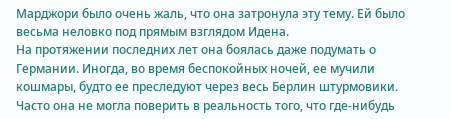Марджори было очень жаль, что она затронула эту тему. Ей было весьма неловко под прямым взглядом Идена.
На протяжении последних лет она боялась даже подумать о Германии. Иногда, во время беспокойных ночей, ее мучили кошмары, будто ее преследуют через весь Берлин штурмовики. Часто она не могла поверить в реальность того, что где-нибудь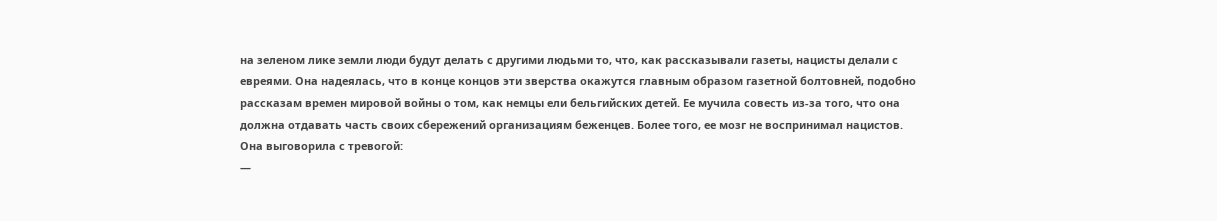на зеленом лике земли люди будут делать с другими людьми то, что, как рассказывали газеты, нацисты делали с евреями. Она надеялась, что в конце концов эти зверства окажутся главным образом газетной болтовней, подобно рассказам времен мировой войны о том, как немцы ели бельгийских детей. Ее мучила совесть из-за того, что она должна отдавать часть своих сбережений организациям беженцев. Более того, ее мозг не воспринимал нацистов.
Она выговорила с тревогой:
—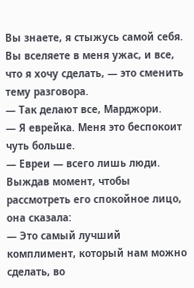Вы знаете, я стыжусь самой себя. Вы вселяете в меня ужас, и все, что я хочу сделать, — это сменить тему разговора.
— Так делают все, Марджори.
— Я еврейка. Меня это беспокоит чуть больше.
— Евреи — всего лишь люди.
Выждав момент, чтобы рассмотреть его спокойное лицо, она сказала:
— Это самый лучший комплимент, который нам можно сделать, во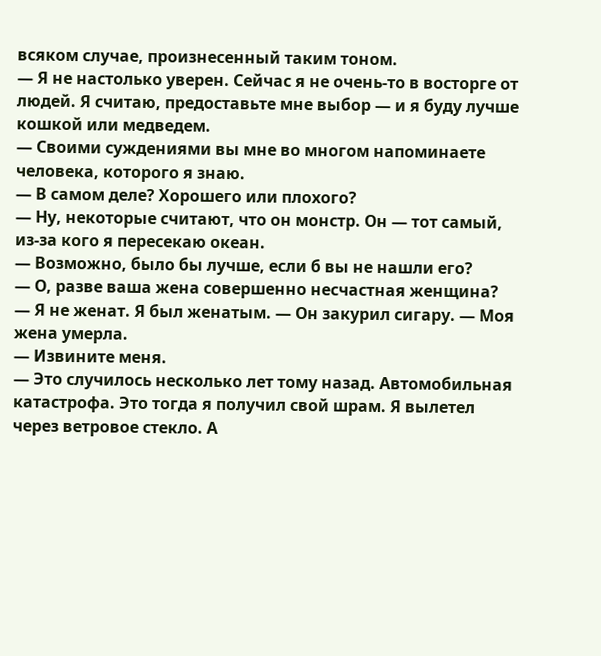всяком случае, произнесенный таким тоном.
— Я не настолько уверен. Сейчас я не очень-то в восторге от людей. Я считаю, предоставьте мне выбор — и я буду лучше кошкой или медведем.
— Своими суждениями вы мне во многом напоминаете человека, которого я знаю.
— В самом деле? Хорошего или плохого?
— Ну, некоторые считают, что он монстр. Он — тот самый, из-за кого я пересекаю океан.
— Возможно, было бы лучше, если б вы не нашли его?
— О, разве ваша жена совершенно несчастная женщина?
— Я не женат. Я был женатым. — Он закурил сигару. — Моя жена умерла.
— Извините меня.
— Это случилось несколько лет тому назад. Автомобильная катастрофа. Это тогда я получил свой шрам. Я вылетел через ветровое стекло. А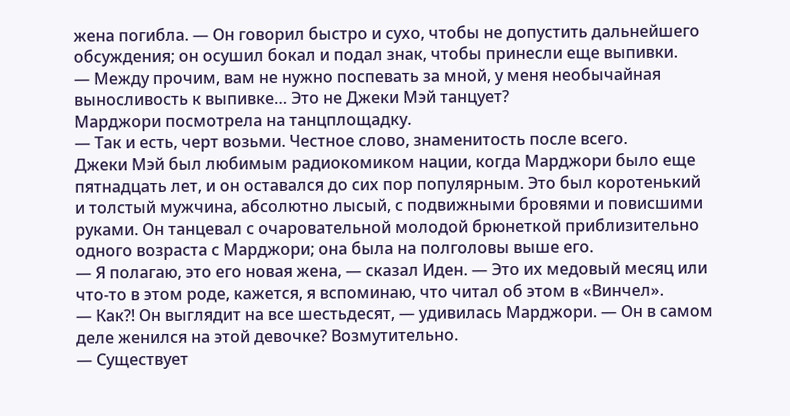жена погибла. — Он говорил быстро и сухо, чтобы не допустить дальнейшего обсуждения; он осушил бокал и подал знак, чтобы принесли еще выпивки.
— Между прочим, вам не нужно поспевать за мной, у меня необычайная выносливость к выпивке… Это не Джеки Мэй танцует?
Марджори посмотрела на танцплощадку.
— Так и есть, черт возьми. Честное слово, знаменитость после всего.
Джеки Мэй был любимым радиокомиком нации, когда Марджори было еще пятнадцать лет, и он оставался до сих пор популярным. Это был коротенький и толстый мужчина, абсолютно лысый, с подвижными бровями и повисшими руками. Он танцевал с очаровательной молодой брюнеткой приблизительно одного возраста с Марджори; она была на полголовы выше его.
— Я полагаю, это его новая жена, — сказал Иден. — Это их медовый месяц или что-то в этом роде, кажется, я вспоминаю, что читал об этом в «Винчел».
— Как?! Он выглядит на все шестьдесят, — удивилась Марджори. — Он в самом деле женился на этой девочке? Возмутительно.
— Существует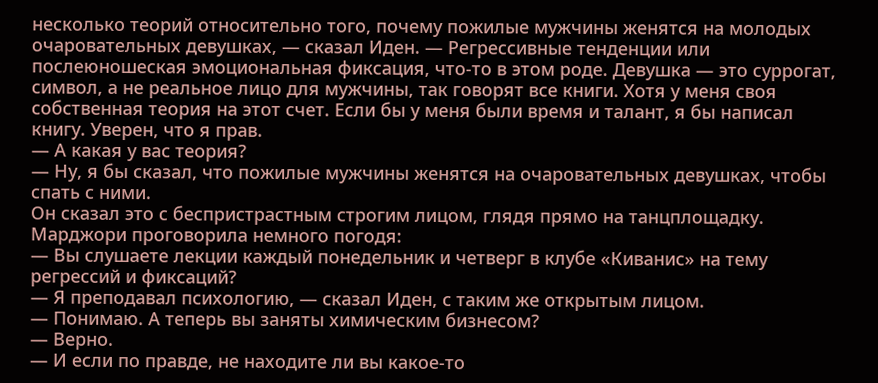несколько теорий относительно того, почему пожилые мужчины женятся на молодых очаровательных девушках, — сказал Иден. — Регрессивные тенденции или послеюношеская эмоциональная фиксация, что-то в этом роде. Девушка — это суррогат, символ, а не реальное лицо для мужчины, так говорят все книги. Хотя у меня своя собственная теория на этот счет. Если бы у меня были время и талант, я бы написал книгу. Уверен, что я прав.
— А какая у вас теория?
— Ну, я бы сказал, что пожилые мужчины женятся на очаровательных девушках, чтобы спать с ними.
Он сказал это с беспристрастным строгим лицом, глядя прямо на танцплощадку.
Марджори проговорила немного погодя:
— Вы слушаете лекции каждый понедельник и четверг в клубе «Киванис» на тему регрессий и фиксаций?
— Я преподавал психологию, — сказал Иден, с таким же открытым лицом.
— Понимаю. А теперь вы заняты химическим бизнесом?
— Верно.
— И если по правде, не находите ли вы какое-то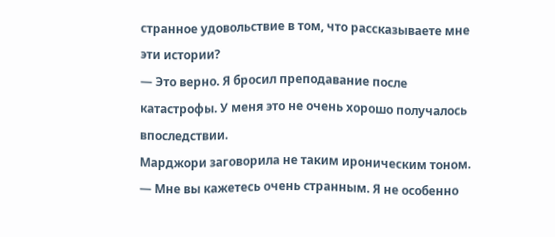странное удовольствие в том, что рассказываете мне эти истории?
— Это верно. Я бросил преподавание после катастрофы. У меня это не очень хорошо получалось впоследствии.
Марджори заговорила не таким ироническим тоном.
— Мне вы кажетесь очень странным. Я не особенно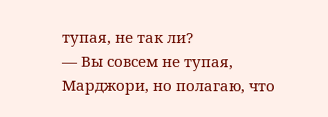тупая, не так ли?
— Вы совсем не тупая, Марджори, но полагаю, что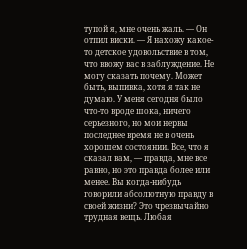тупой я, мне очень жаль. — Он отпил виски. — Я нахожу какое-то детское удовольствие в том, что ввожу вас в заблуждение. Не могу сказать почему. Может быть, выпивка, хотя я так не думаю. У меня сегодня было что-то вроде шока, ничего серьезного, но мои нервы последнее время не в очень хорошем состоянии. Все, что я сказал вам, — правда, мне все равно, но это правда более или менее. Вы когда-нибудь говорили абсолютную правду в своей жизни? Это чрезвычайно трудная вещь. Любая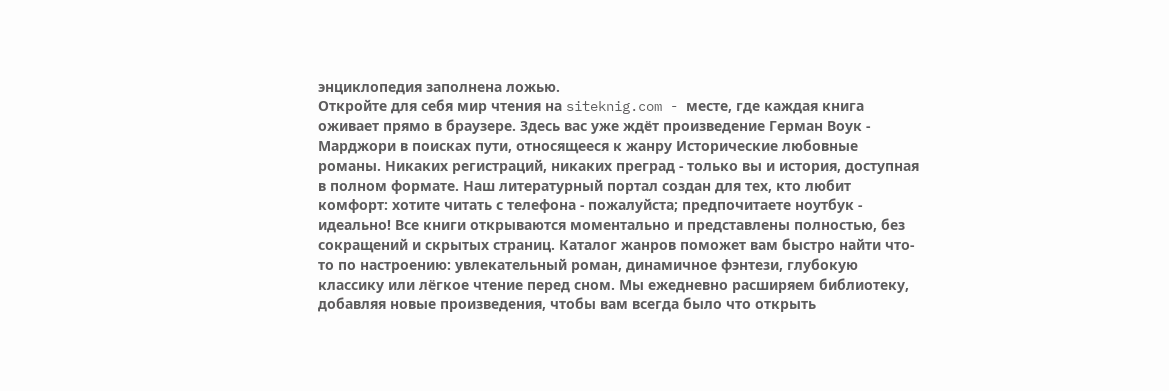энциклопедия заполнена ложью.
Откройте для себя мир чтения на siteknig.com - месте, где каждая книга оживает прямо в браузере. Здесь вас уже ждёт произведение Герман Воук - Марджори в поисках пути, относящееся к жанру Исторические любовные романы. Никаких регистраций, никаких преград - только вы и история, доступная в полном формате. Наш литературный портал создан для тех, кто любит комфорт: хотите читать с телефона - пожалуйста; предпочитаете ноутбук - идеально! Все книги открываются моментально и представлены полностью, без сокращений и скрытых страниц. Каталог жанров поможет вам быстро найти что-то по настроению: увлекательный роман, динамичное фэнтези, глубокую классику или лёгкое чтение перед сном. Мы ежедневно расширяем библиотеку, добавляя новые произведения, чтобы вам всегда было что открыть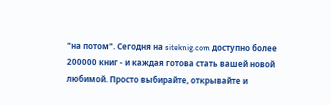"на потом". Сегодня на siteknig.com доступно более 200000 книг - и каждая готова стать вашей новой любимой. Просто выбирайте, открывайте и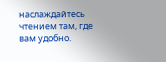наслаждайтесь чтением там, где вам удобно.